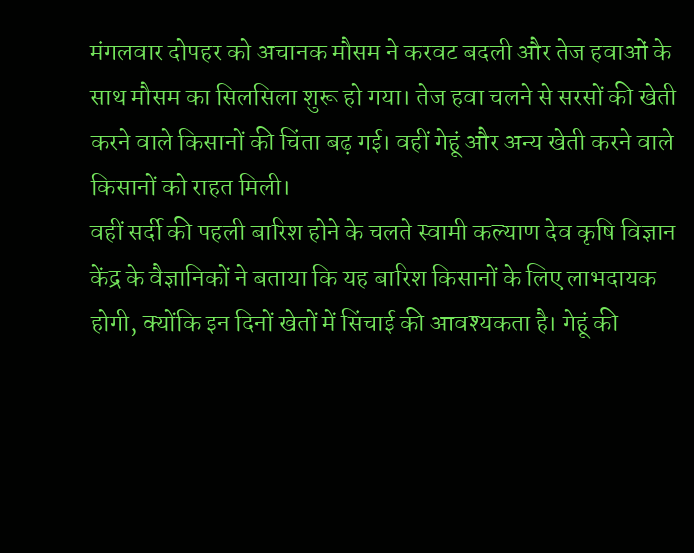मंगलवार दोपहर को अचानक मौसम ने करवट बदली और तेज हवाओं के साथ मौसम का सिलसिला शुरू हो गया। तेज हवा चलने से सरसों की खेती करने वाले किसानों की चिंता बढ़ गई। वहीं गेहूं और अन्य खेती करने वाले किसानों को राहत मिली।
वहीं सर्दी की पहली बारिश होने के चलते स्वामी कल्याण देव कृषि विज्ञान केंद्र के वैज्ञानिकों ने बताया कि यह बारिश किसानों के लिए लाभदायक होगी, क्योंकि इन दिनों खेतों में सिंचाई की आवश्यकता है। गेहूं की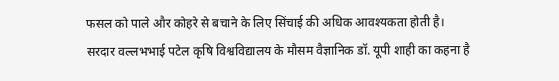फसल को पाले और कोहरे से बचाने के लिए सिंचाई की अधिक आवश्यकता होती है।
सरदार वल्लभभाई पटेल कृषि विश्वविद्यालय के मौसम वैज्ञानिक डॉ. यूपी शाही का कहना है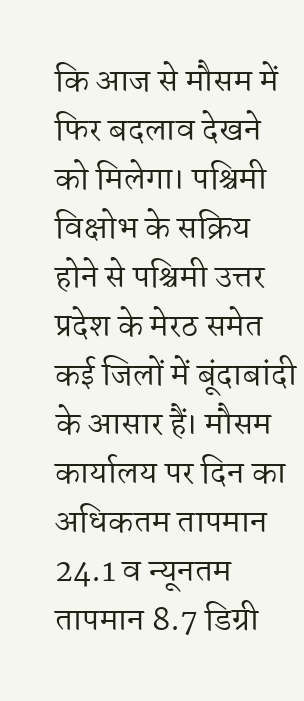कि आज से मौसम में फिर बदलाव देखने को मिलेगा। पश्चिमी विक्षोभ के सक्रिय होने से पश्चिमी उत्तर प्रदेश के मेरठ समेत कई जिलों में बूंदाबांदी के आसार हैं। मौसम कार्यालय पर दिन का अधिकतम तापमान 24.1 व न्यूनतम तापमान 8.7 डिग्री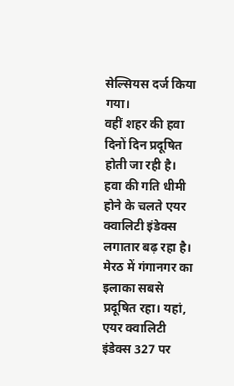सेल्सियस दर्ज किया गया।
वहीं शहर की हवा दिनों दिन प्रदूषित होती जा रही है। हवा की गति धीमी होने के चलते एयर क्वालिटी इंडेक्स लगातार बढ़ रहा है। मेरठ में गंगानगर का इलाका सबसे प्रदूषित रहा। यहां, एयर क्वालिटी इंडेक्स 327 पर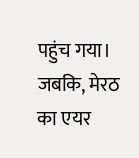पहुंच गया। जबकि, मेरठ का एयर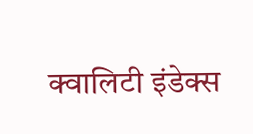क्वालिटी इंडेक्स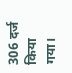306 दर्ज किया गया।